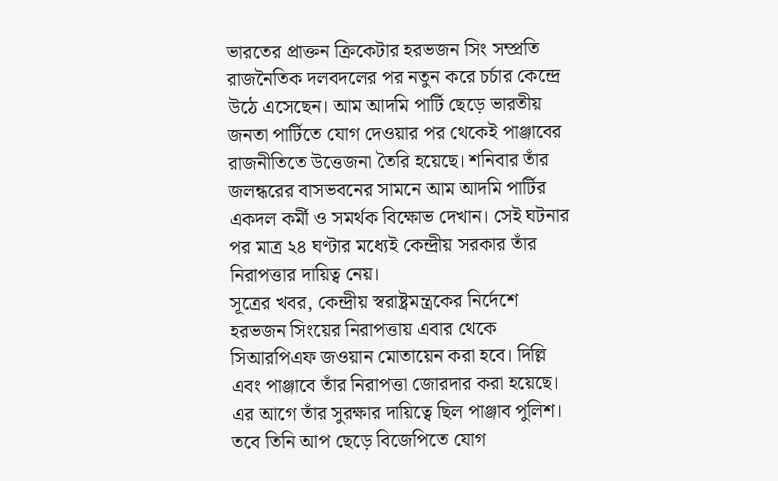ভারতের প্রাক্তন ক্রিকেটার হরভজন সিং সম্প্রতি রাজনৈতিক দলবদলের পর নতুন করে চর্চার কেন্দ্রে উঠে এসেছেন। আম আদমি পার্টি ছেড়ে ভারতীয় জনতা পার্টিতে যোগ দেওয়ার পর থেকেই পাঞ্জাবের রাজনীতিতে উত্তেজনা তৈরি হয়েছে। শনিবার তাঁর জলন্ধরের বাসভবনের সামনে আম আদমি পার্টির একদল কর্মী ও সমর্থক বিক্ষোভ দেখান। সেই ঘটনার পর মাত্র ২৪ ঘণ্টার মধ্যেই কেন্দ্রীয় সরকার তাঁর নিরাপত্তার দায়িত্ব নেয়।
সূত্রের খবর, কেন্দ্রীয় স্বরাষ্ট্রমন্ত্রকের নির্দেশে হরভজন সিংয়ের নিরাপত্তায় এবার থেকে সিআরপিএফ জওয়ান মোতায়েন করা হবে। দিল্লি এবং পাঞ্জাবে তাঁর নিরাপত্তা জোরদার করা হয়েছে। এর আগে তাঁর সুরক্ষার দায়িত্বে ছিল পাঞ্জাব পুলিশ। তবে তিনি আপ ছেড়ে বিজেপিতে যোগ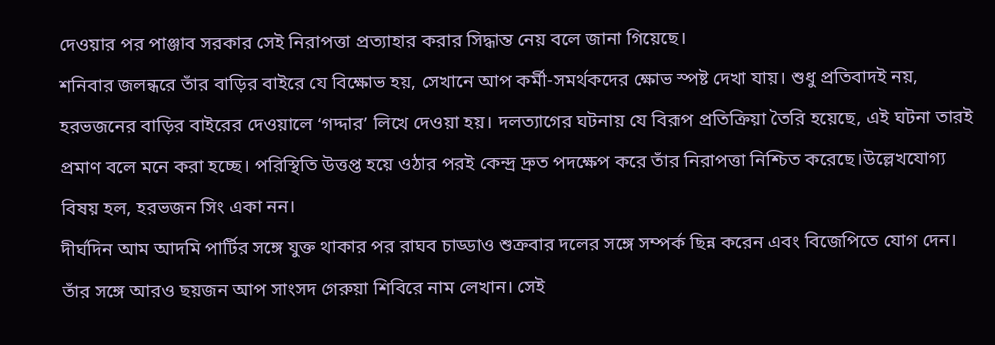দেওয়ার পর পাঞ্জাব সরকার সেই নিরাপত্তা প্রত্যাহার করার সিদ্ধান্ত নেয় বলে জানা গিয়েছে।
শনিবার জলন্ধরে তাঁর বাড়ির বাইরে যে বিক্ষোভ হয়, সেখানে আপ কর্মী-সমর্থকদের ক্ষোভ স্পষ্ট দেখা যায়। শুধু প্রতিবাদই নয়, হরভজনের বাড়ির বাইরের দেওয়ালে ‘গদ্দার’ লিখে দেওয়া হয়। দলত্যাগের ঘটনায় যে বিরূপ প্রতিক্রিয়া তৈরি হয়েছে, এই ঘটনা তারই প্রমাণ বলে মনে করা হচ্ছে। পরিস্থিতি উত্তপ্ত হয়ে ওঠার পরই কেন্দ্র দ্রুত পদক্ষেপ করে তাঁর নিরাপত্তা নিশ্চিত করেছে।উল্লেখযোগ্য বিষয় হল, হরভজন সিং একা নন।
দীর্ঘদিন আম আদমি পার্টির সঙ্গে যুক্ত থাকার পর রাঘব চাড্ডাও শুক্রবার দলের সঙ্গে সম্পর্ক ছিন্ন করেন এবং বিজেপিতে যোগ দেন। তাঁর সঙ্গে আরও ছয়জন আপ সাংসদ গেরুয়া শিবিরে নাম লেখান। সেই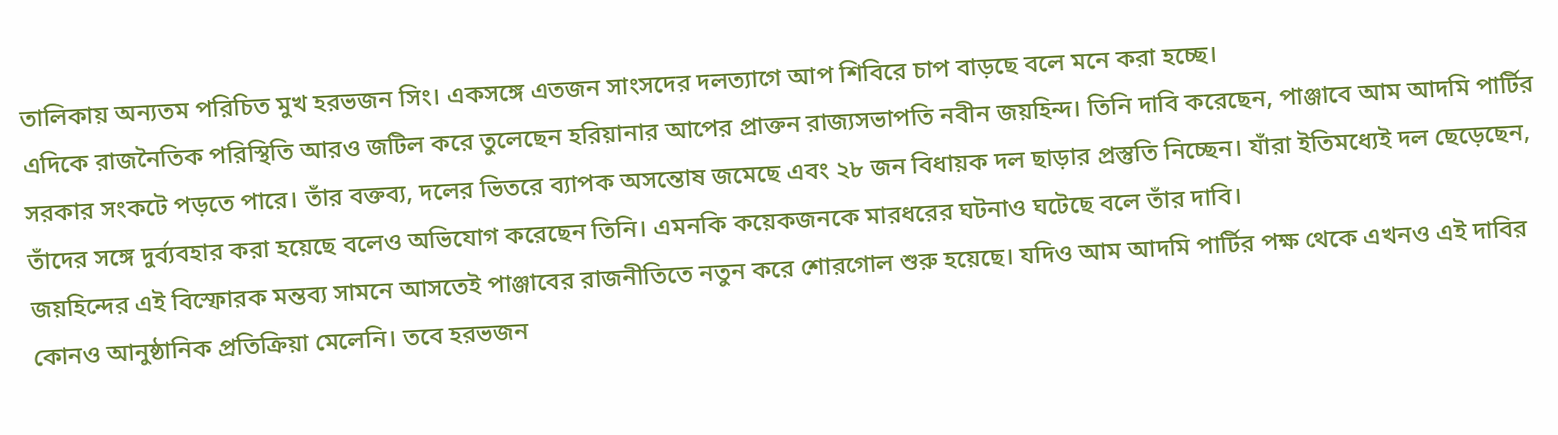তালিকায় অন্যতম পরিচিত মুখ হরভজন সিং। একসঙ্গে এতজন সাংসদের দলত্যাগে আপ শিবিরে চাপ বাড়ছে বলে মনে করা হচ্ছে।
এদিকে রাজনৈতিক পরিস্থিতি আরও জটিল করে তুলেছেন হরিয়ানার আপের প্রাক্তন রাজ্যসভাপতি নবীন জয়হিন্দ। তিনি দাবি করেছেন, পাঞ্জাবে আম আদমি পার্টির সরকার সংকটে পড়তে পারে। তাঁর বক্তব্য, দলের ভিতরে ব্যাপক অসন্তোষ জমেছে এবং ২৮ জন বিধায়ক দল ছাড়ার প্রস্তুতি নিচ্ছেন। যাঁরা ইতিমধ্যেই দল ছেড়েছেন, তাঁদের সঙ্গে দুর্ব্যবহার করা হয়েছে বলেও অভিযোগ করেছেন তিনি। এমনকি কয়েকজনকে মারধরের ঘটনাও ঘটেছে বলে তাঁর দাবি।
জয়হিন্দের এই বিস্ফোরক মন্তব্য সামনে আসতেই পাঞ্জাবের রাজনীতিতে নতুন করে শোরগোল শুরু হয়েছে। যদিও আম আদমি পার্টির পক্ষ থেকে এখনও এই দাবির কোনও আনুষ্ঠানিক প্রতিক্রিয়া মেলেনি। তবে হরভজন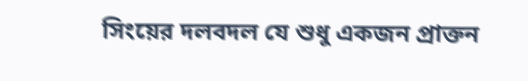সিংয়ের দলবদল যে শুধু একজন প্রাক্তন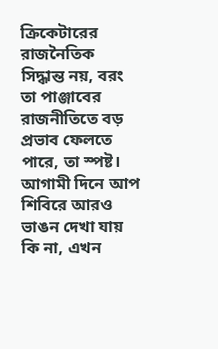ক্রিকেটারের রাজনৈতিক সিদ্ধান্ত নয়, বরং তা পাঞ্জাবের রাজনীতিতে বড় প্রভাব ফেলতে পারে, তা স্পষ্ট। আগামী দিনে আপ শিবিরে আরও ভাঙন দেখা যায় কি না, এখন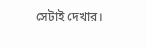সেটাই দেখার।